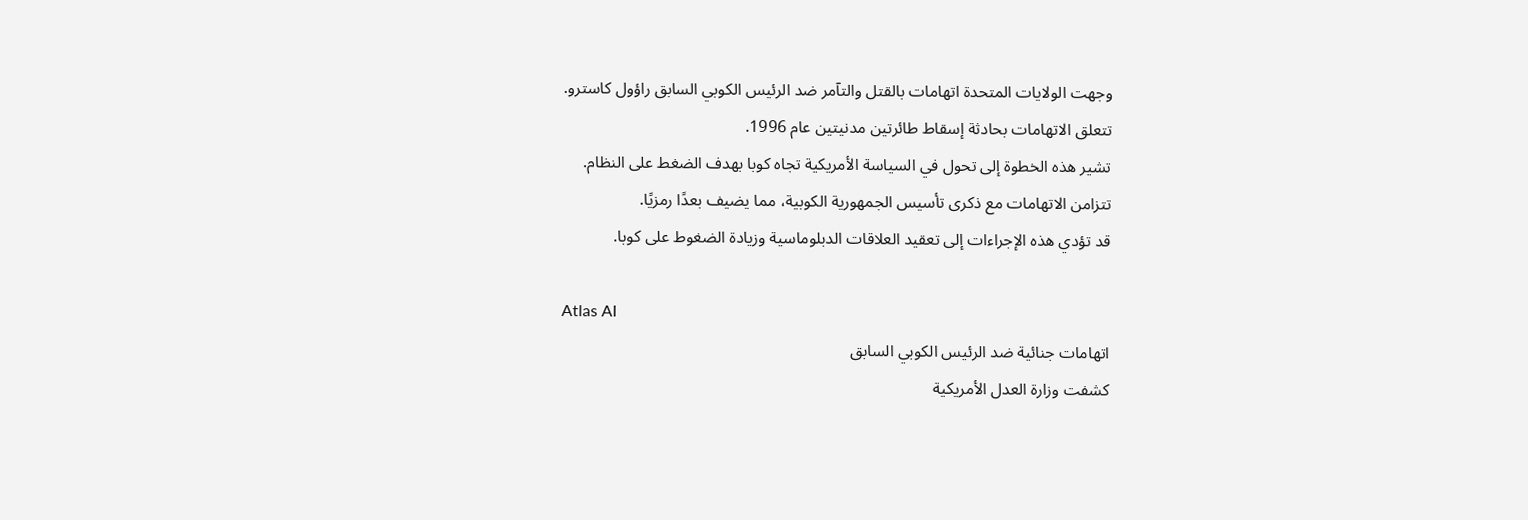وجهت الولايات المتحدة اتهامات بالقتل والتآمر ضد الرئيس الكوبي السابق راؤول كاسترو.
تتعلق الاتهامات بحادثة إسقاط طائرتين مدنيتين عام 1996.
تشير هذه الخطوة إلى تحول في السياسة الأمريكية تجاه كوبا بهدف الضغط على النظام.
تتزامن الاتهامات مع ذكرى تأسيس الجمهورية الكوبية، مما يضيف بعدًا رمزيًا.
قد تؤدي هذه الإجراءات إلى تعقيد العلاقات الدبلوماسية وزيادة الضغوط على كوبا.

Atlas AI
اتهامات جنائية ضد الرئيس الكوبي السابق
كشفت وزارة العدل الأمريكية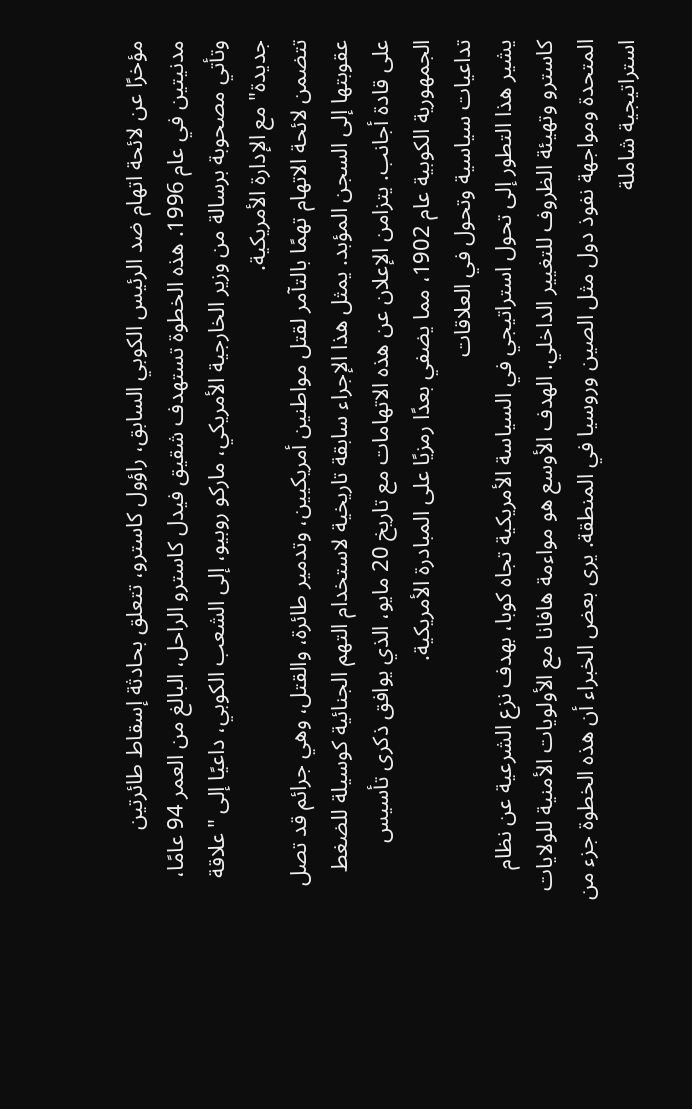مؤخرًا عن لائحة اتهام ضد الرئيس الكوبي السابق، راؤول كاسترو، تتعلق بحادثة إسقاط طائرتين مدنيتين في عام 1996. هذه الخطوة تستهدف شقيق فيدل كاسترو الراحل، البالغ من العمر 94 عامًا، وتأتي مصحوبة برسالة من وزير الخارجية الأمريكي، ماركو روبيو، إلى الشعب الكوبي، داعيًا إلى "علاقة جديدة" مع الإدارة الأمريكية.
تتضمن لائحة الاتهام تهمًا بالتآمر لقتل مواطنين أمريكيين، وتدمير طائرة، والقتل، وهي جرائم قد تصل عقوبتها إلى السجن المؤبد. يمثل هذا الإجراء سابقة تاريخية لاستخدام التهم الجنائية كوسيلة للضغط على قادة أجانب. يتزامن الإعلان عن هذه الاتهامات مع تاريخ 20 مايو، الذي يوافق ذكرى تأسيس الجمهورية الكوبية عام 1902، مما يضفي بعدًا رمزيًا على المبادرة الأمريكية.
تداعيات سياسية وتحول في العلاقات
يشير هذا التطور إلى تحول استراتيجي في السياسة الأمريكية تجاه كوبا، بهدف نزع الشرعية عن نظام كاسترو وتهيئة الظروف للتغيير الداخلي. الهدف الأوسع هو مواءمة هافانا مع الأولويات الأمنية للولايات المتحدة ومواجهة نفوذ دول مثل الصين وروسيا في المنطقة. يرى بعض الخبراء أن هذه الخطوة جزء من استراتيجية شاملة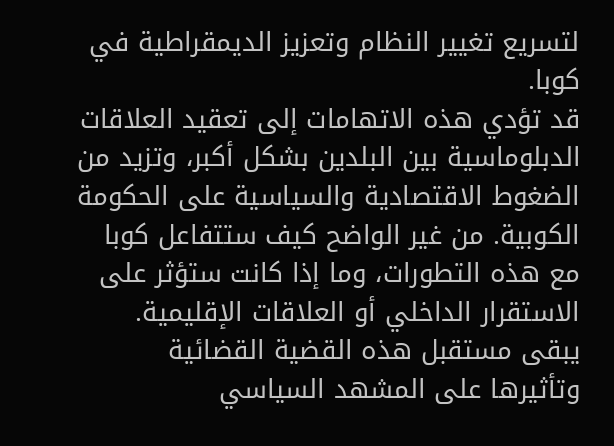لتسريع تغيير النظام وتعزيز الديمقراطية في كوبا.
قد تؤدي هذه الاتهامات إلى تعقيد العلاقات الدبلوماسية بين البلدين بشكل أكبر، وتزيد من الضغوط الاقتصادية والسياسية على الحكومة الكوبية. من غير الواضح كيف ستتفاعل كوبا مع هذه التطورات، وما إذا كانت ستؤثر على الاستقرار الداخلي أو العلاقات الإقليمية. يبقى مستقبل هذه القضية القضائية وتأثيرها على المشهد السياسي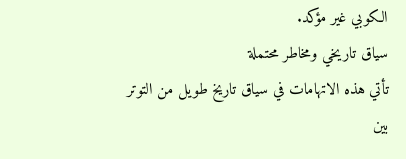الكوبي غير مؤكد.
سياق تاريخي ومخاطر محتملة
تأتي هذه الاتهامات في سياق تاريخ طويل من التوتر بين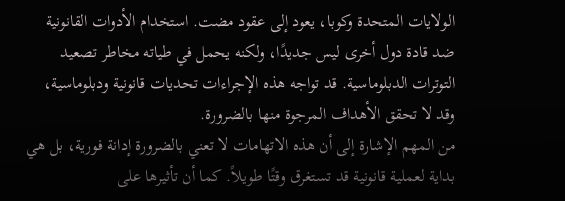الولايات المتحدة وكوبا، يعود إلى عقود مضت. استخدام الأدوات القانونية ضد قادة دول أخرى ليس جديدًا، ولكنه يحمل في طياته مخاطر تصعيد التوترات الدبلوماسية. قد تواجه هذه الإجراءات تحديات قانونية ودبلوماسية، وقد لا تحقق الأهداف المرجوة منها بالضرورة.
من المهم الإشارة إلى أن هذه الاتهامات لا تعني بالضرورة إدانة فورية، بل هي بداية لعملية قانونية قد تستغرق وقتًا طويلاً. كما أن تأثيرها على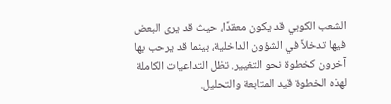الشعب الكوبي قد يكون معقدًا، حيث قد يرى البعض فيها تدخلاً في الشؤون الداخلية، بينما قد يرحب بها آخرون كخطوة نحو التغيير. تظل التداعيات الكاملة لهذه الخطوة قيد المتابعة والتحليل.